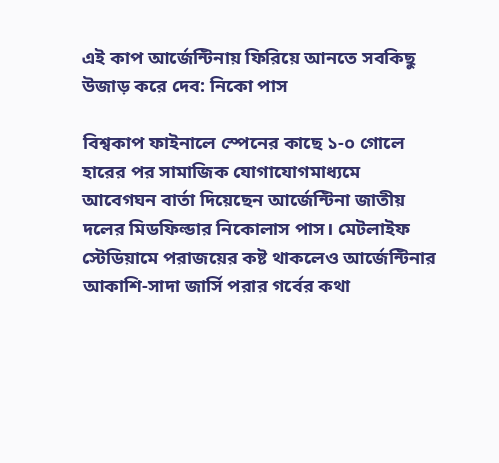এই কাপ আর্জেন্টিনায় ফিরিয়ে আনতে সবকিছু উজাড় করে দেব: নিকো পাস

বিশ্বকাপ ফাইনালে স্পেনের কাছে ১-০ গোলে হারের পর সামাজিক যোগাযোগমাধ্যমে আবেগঘন বার্তা দিয়েছেন আর্জেন্টিনা জাতীয় দলের মিডফিল্ডার নিকোলাস পাস। মেটলাইফ স্টেডিয়ামে পরাজয়ের কষ্ট থাকলেও আর্জেন্টিনার আকাশি-সাদা জার্সি পরার গর্বের কথা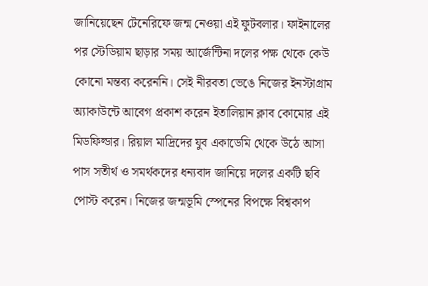জানিয়েছেন টেনেরিফে জন্ম নেওয়া এই ফুটবলার। ফাইনালের পর স্টেডিয়াম ছাড়ার সময় আর্জেন্টিনা দলের পক্ষ থেকে কেউ কোনো মন্তব্য করেননি। সেই নীরবতা ভেঙে নিজের ইনস্টাগ্রাম অ্যাকাউন্টে আবেগ প্রকাশ করেন ইতালিয়ান ক্লাব কোমোর এই মিডফিল্ডার। রিয়াল মাদ্রিদের যুব একাডেমি থেকে উঠে আসা পাস সতীর্থ ও সমর্থকদের ধন্যবাদ জানিয়ে দলের একটি ছবি পোস্ট করেন। নিজের জন্মভূমি স্পেনের বিপক্ষে বিশ্বকাপ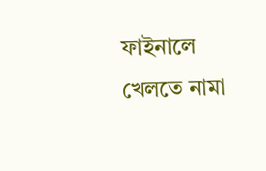ফাইনালে খেলতে নামা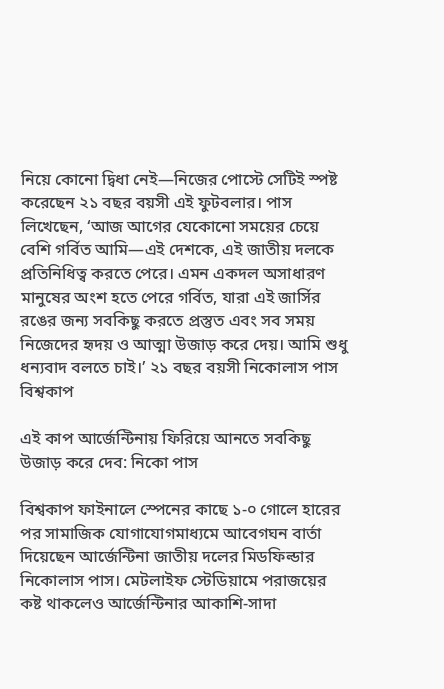নিয়ে কোনো দ্বিধা নেই—নিজের পোস্টে সেটিই স্পষ্ট করেছেন ২১ বছর বয়সী এই ফুটবলার। পাস লিখেছেন, ‘আজ আগের যেকোনো সময়ের চেয়ে বেশি গর্বিত আমি—এই দেশকে, এই জাতীয় দলকে প্রতিনিধিত্ব করতে পেরে। এমন একদল অসাধারণ মানুষের অংশ হতে পেরে গর্বিত, যারা এই জার্সির রঙের জন্য সবকিছু করতে প্রস্তুত এবং সব সময় নিজেদের হৃদয় ও আত্মা উজাড় করে দেয়। আমি শুধু ধন্যবাদ বলতে চাই।’ ২১ বছর বয়সী নিকোলাস পাস বিশ্বকাপ

এই কাপ আর্জেন্টিনায় ফিরিয়ে আনতে সবকিছু উজাড় করে দেব: নিকো পাস

বিশ্বকাপ ফাইনালে স্পেনের কাছে ১-০ গোলে হারের পর সামাজিক যোগাযোগমাধ্যমে আবেগঘন বার্তা দিয়েছেন আর্জেন্টিনা জাতীয় দলের মিডফিল্ডার নিকোলাস পাস। মেটলাইফ স্টেডিয়ামে পরাজয়ের কষ্ট থাকলেও আর্জেন্টিনার আকাশি-সাদা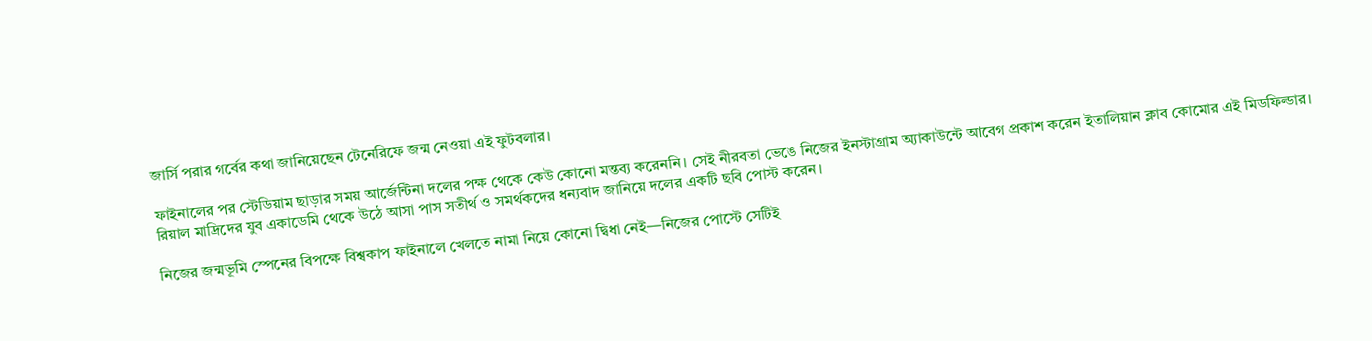জার্সি পরার গর্বের কথা জানিয়েছেন টেনেরিফে জন্ম নেওয়া এই ফুটবলার।

ফাইনালের পর স্টেডিয়াম ছাড়ার সময় আর্জেন্টিনা দলের পক্ষ থেকে কেউ কোনো মন্তব্য করেননি। সেই নীরবতা ভেঙে নিজের ইনস্টাগ্রাম অ্যাকাউন্টে আবেগ প্রকাশ করেন ইতালিয়ান ক্লাব কোমোর এই মিডফিল্ডার। রিয়াল মাদ্রিদের যুব একাডেমি থেকে উঠে আসা পাস সতীর্থ ও সমর্থকদের ধন্যবাদ জানিয়ে দলের একটি ছবি পোস্ট করেন।

নিজের জন্মভূমি স্পেনের বিপক্ষে বিশ্বকাপ ফাইনালে খেলতে নামা নিয়ে কোনো দ্বিধা নেই—নিজের পোস্টে সেটিই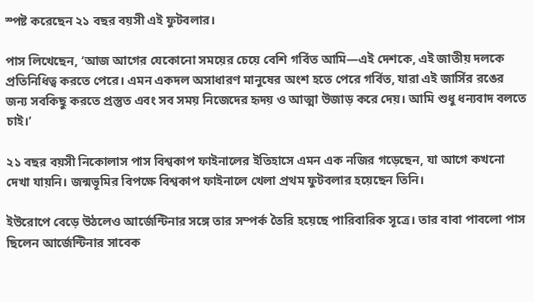স্পষ্ট করেছেন ২১ বছর বয়সী এই ফুটবলার।

পাস লিখেছেন, ‘আজ আগের যেকোনো সময়ের চেয়ে বেশি গর্বিত আমি—এই দেশকে, এই জাতীয় দলকে প্রতিনিধিত্ব করতে পেরে। এমন একদল অসাধারণ মানুষের অংশ হতে পেরে গর্বিত, যারা এই জার্সির রঙের জন্য সবকিছু করতে প্রস্তুত এবং সব সময় নিজেদের হৃদয় ও আত্মা উজাড় করে দেয়। আমি শুধু ধন্যবাদ বলতে চাই।’

২১ বছর বয়সী নিকোলাস পাস বিশ্বকাপ ফাইনালের ইতিহাসে এমন এক নজির গড়েছেন, যা আগে কখনো দেখা যায়নি। জন্মভূমির বিপক্ষে বিশ্বকাপ ফাইনালে খেলা প্রথম ফুটবলার হয়েছেন তিনি।

ইউরোপে বেড়ে উঠলেও আর্জেন্টিনার সঙ্গে তার সম্পর্ক তৈরি হয়েছে পারিবারিক সূত্রে। তার বাবা পাবলো পাস ছিলেন আর্জেন্টিনার সাবেক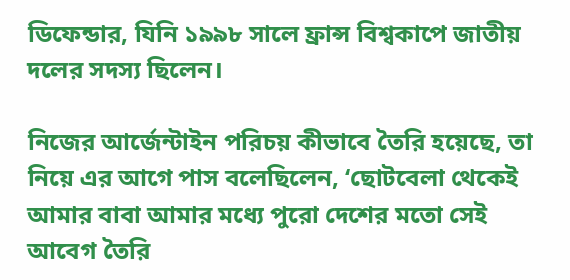ডিফেন্ডার, যিনি ১৯৯৮ সালে ফ্রান্স বিশ্বকাপে জাতীয় দলের সদস্য ছিলেন।

নিজের আর্জেন্টাইন পরিচয় কীভাবে তৈরি হয়েছে, তা নিয়ে এর আগে পাস বলেছিলেন, ‘ছোটবেলা থেকেই আমার বাবা আমার মধ্যে পুরো দেশের মতো সেই আবেগ তৈরি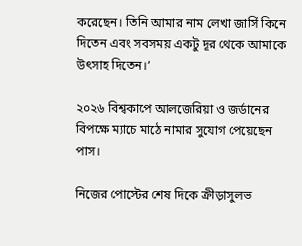করেছেন। তিনি আমার নাম লেখা জার্সি কিনে দিতেন এবং সবসময় একটু দূর থেকে আমাকে উৎসাহ দিতেন।’

২০২৬ বিশ্বকাপে আলজেরিয়া ও জর্ডানের বিপক্ষে ম্যাচে মাঠে নামার সুযোগ পেয়েছেন পাস।

নিজের পোস্টের শেষ দিকে ক্রীড়াসুলভ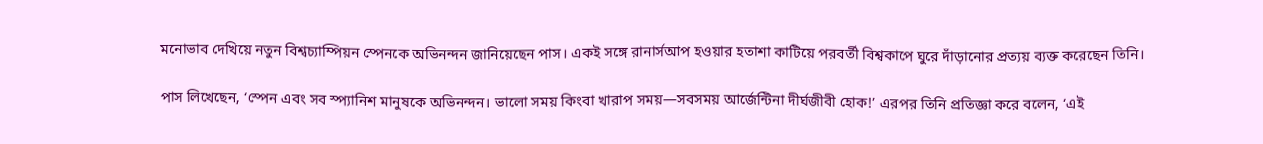মনোভাব দেখিয়ে নতুন বিশ্বচ্যাম্পিয়ন স্পেনকে অভিনন্দন জানিয়েছেন পাস। একই সঙ্গে রানার্সআপ হওয়ার হতাশা কাটিয়ে পরবর্তী বিশ্বকাপে ঘুরে দাঁড়ানোর প্রত্যয় ব্যক্ত করেছেন তিনি।

পাস লিখেছেন, ‘স্পেন এবং সব স্প্যানিশ মানুষকে অভিনন্দন। ভালো সময় কিংবা খারাপ সময়—সবসময় আর্জেন্টিনা দীর্ঘজীবী হোক!’ এরপর তিনি প্রতিজ্ঞা করে বলেন, ‘এই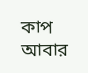কাপ আবার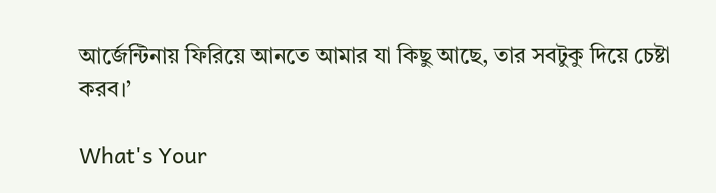আর্জেন্টিনায় ফিরিয়ে আনতে আমার যা কিছু আছে, তার সবটুকু দিয়ে চেষ্টা করব।’

What's Your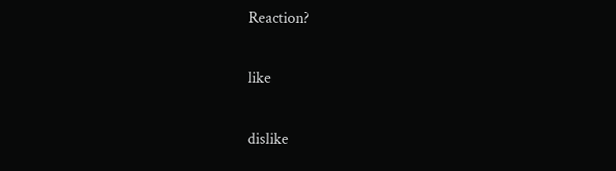Reaction?

like

dislike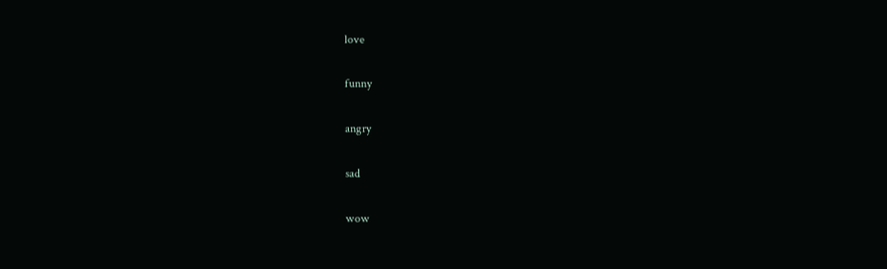love

funny

angry

sad

wow